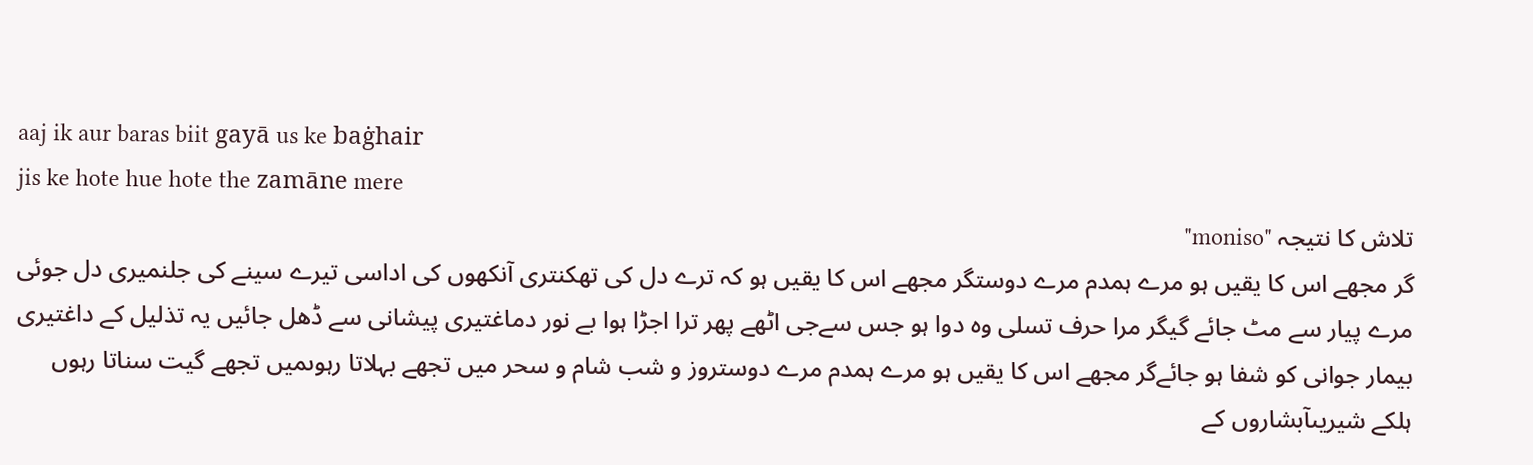aaj ik aur baras biit gayā us ke baġhair
jis ke hote hue hote the zamāne mere
تلاش کا نتیجہ "moniso"
گر مجھے اس کا یقیں ہو مرے ہمدم مرے دوستگر مجھے اس کا یقیں ہو کہ ترے دل کی تھکنتری آنکھوں کی اداسی تیرے سینے کی جلنمیری دل جوئی مرے پیار سے مٹ جائے گیگر مرا حرف تسلی وہ دوا ہو جس سےجی اٹھے پھر ترا اجڑا ہوا بے نور دماغتیری پیشانی سے ڈھل جائیں یہ تذلیل کے داغتیری بیمار جوانی کو شفا ہو جائےگر مجھے اس کا یقیں ہو مرے ہمدم مرے دوستروز و شب شام و سحر میں تجھے بہلاتا رہوںمیں تجھے گیت سناتا رہوں ہلکے شیریںآبشاروں کے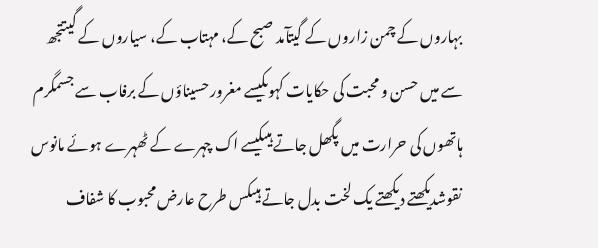بہاروں کے چمن زاروں کے گیتآمد صبح کے، مہتاب کے، سیاروں کے گیتتجھ سے میں حسن و محبت کی حکایات کہوںکیسے مغرور حسیناؤں کے برفاب سے جسمگرم ہاتھوں کی حرارت میں پگھل جاتے ہیںکیسے اک چہرے کے ٹھہرے ہوئے مانوس نقوشدیکھتے دیکھتے یک لخت بدل جاتے ہیںکس طرح عارض محبوب کا شفاف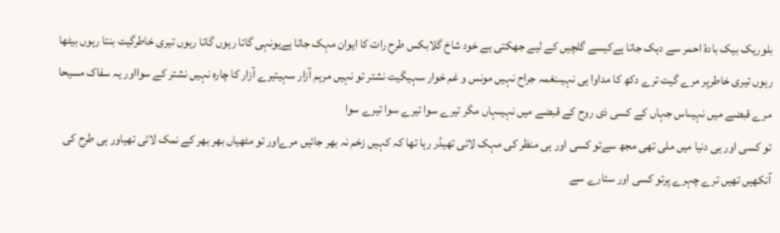بلوریک بیک بادۂ احمر سے دہک جاتا ہےکیسے گلچیں کے لیے جھکتی ہے خود شاخ گلابکس طرح رات کا ایوان مہک جاتا ہےیونہی گاتا رہوں گاتا رہوں تیری خاطرگیت بنتا رہوں بیٹھا رہوں تیری خاطرپر مرے گیت ترے دکھ کا مداوا ہی نہیںنغمہ جراح نہیں مونس و غم خوار سہیگیت نشتر تو نہیں مرہم آزار سہیتیرے آزار کا چارہ نہیں نشتر کے سوااور یہ سفاک مسیحا مرے قبضے میں نہیںاس جہاں کے کسی ذی روح کے قبضے میں نہیںہاں مگر تیرے سوا تیرے سوا تیرے سوا
تو کسی اور ہی دنیا میں ملی تھی مجھ سےتو کسی اور ہی منظر کی مہک لائی تھیڈر رہا تھا کہ کہیں زخم نہ بھر جائیں مرےاور تو مٹھیاں بھر بھر کے نمک لائی تھیاور ہی طرح کی آنکھیں تھیں ترے چہرے پرتو کسی اور ستارے سے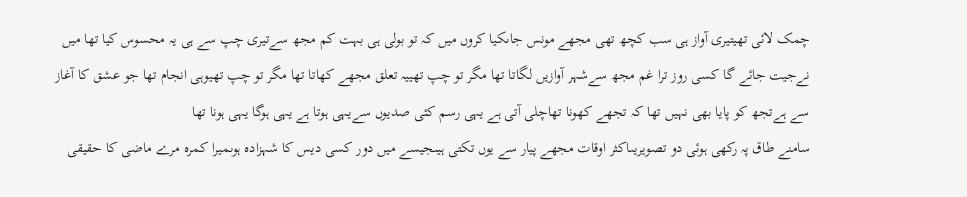چمک لائی تھیتیری آواز ہی سب کچھ تھی مجھے مونس جاںکیا کروں میں کہ تو بولی ہی بہت کم مجھ سےتیری چپ سے ہی یہ محسوس کیا تھا میں نےجیت جائے گا کسی روز ترا غم مجھ سےشہر آوازیں لگاتا تھا مگر تو چپ تھییہ تعلق مجھے کھاتا تھا مگر تو چپ تھیوہی انجام تھا جو عشق کا آغاز سے ہےتجھ کو پایا بھی نہیں تھا کہ تجھے کھونا تھاچلی آتی ہے یہی رسم کئی صدیوں سےیہی ہوتا ہے یہی ہوگا یہی ہونا تھا
سامنے طاق پہ رکھی ہوئی دو تصویریںاکثر اوقات مجھے پیار سے یوں تکتی ہیںجیسے میں دور کسی دیس کا شہزادہ ہوںمیرا کمرہ مرے ماضی کا حقیقی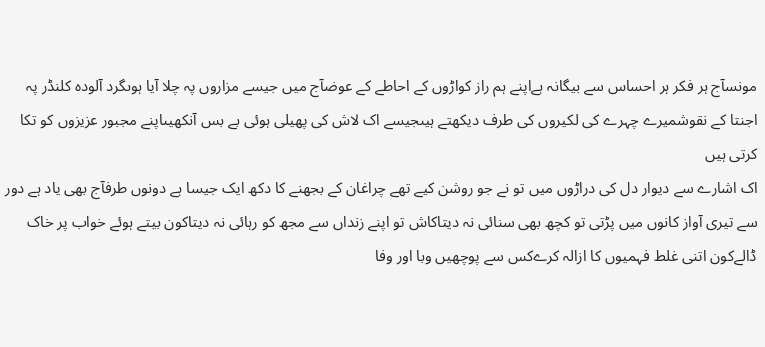مونسآج ہر فکر ہر احساس سے بیگانہ ہےاپنے ہم راز کواڑوں کے احاطے کے عوضآج میں جیسے مزاروں پہ چلا آیا ہوںگرد آلودہ کلنڈر پہ اجنتا کے نقوشمیرے چہرے کی لکیروں کی طرف دیکھتے ہیںجیسے اک لاش کی پھیلی ہوئی بے بس آنکھیںاپنے مجبور عزیزوں کو تکا کرتی ہیں
اک اشارے سے دیوار دل کی دراڑوں میں تو نے جو روشن کیے تھے چراغان کے بجھنے کا دکھ ایک جیسا ہے دونوں طرفآج بھی یاد ہے دور سے تیری آواز کانوں میں پڑتی تو کچھ بھی سنائی نہ دیتاکاش تو اپنے زنداں سے مجھ کو رہائی نہ دیتاکون بیتے ہوئے خواب پر خاک ڈالےکون اتنی غلط فہمیوں کا ازالہ کرےکس سے پوچھیں وبا اور وفا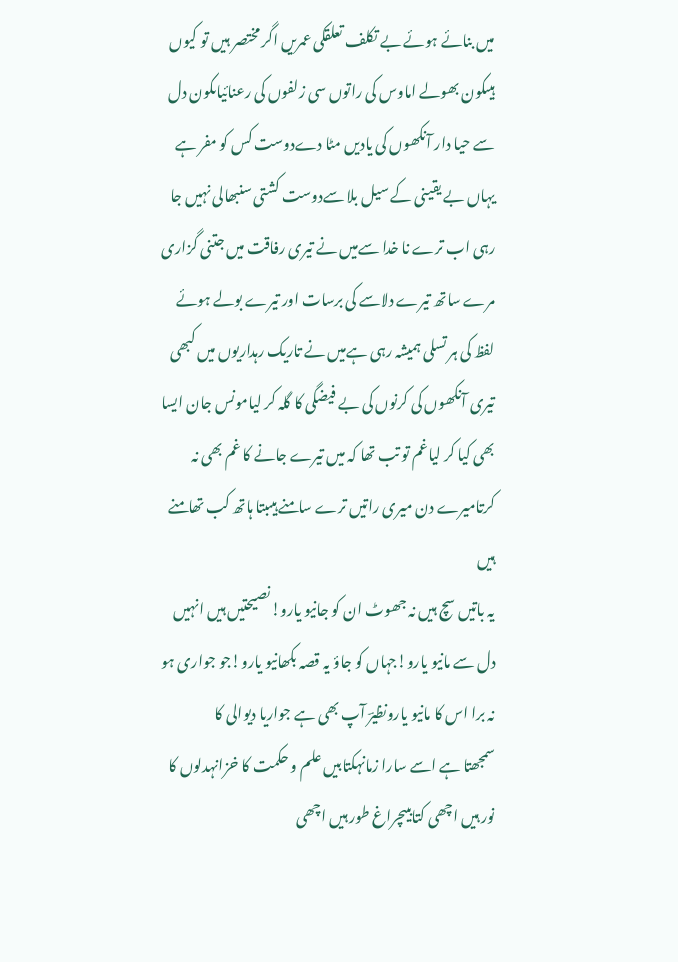میں بنائے ہوئے بے تکلف تعلقکی عمریں اگر مختصر ہیں تو کیوں ہیںکون بھولے اماوس کی راتوں سی زلفوں کی رعنائیاںکون دل سے حیا دار آنکھوں کی یادیں مٹا دےدوست کس کو مفر ہے یہاں بے یقینی کے سیل بلا سےدوست کشتی سنبھالی نہیں جا رہی اب ترے نا خدا سےمیں نے تیری رفاقت میں جتنی گزاری مرے ساتھ تیرے دلاسے کی برسات اور تیرے بولے ہوئے لفظ کی ہر تسلی ہمیشہ رہی ہےمیں نے تاریک رہداریوں میں کبھی تیری آنکھوں کی کرنوں کی بے فیضگی کا گلہ کر لیامونس جان ایسا بھی کیا کر لیاغم تو تب تھا کہ میں تیرے جانے کا غم بھی نہ کرتامیرے دن میری راتیں ترے سامنے ہیںبتا ہاتھ کب تھامنے ہیں
یہ باتیں سچ ہیں نہ جھوٹ ان کو جانیو یارو!نصیحتیں ہیں انہیں دل سے مانیو یارو!جہاں کو جاؤ یہ قصہ بکھانیو یارو!جو جواری ہو نہ برا اس کا مانیو یارونظیرؔ آپ بھی ہے جواریا دیوالی کا
سمجھتا ہے اسے سارا زمانہکتابیں علم و حکمت کا خزانہدلوں کا نور ہیں اچھی کتابیںچراغ طور ہیں اچھی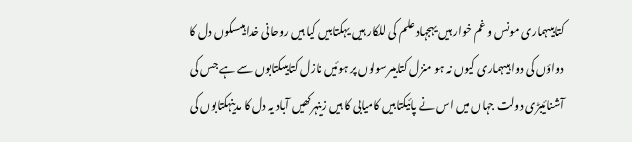کتابیںہماری مونس و غم خوار ہیں یہجہاد علم کی للکار ہیں یہکتابیں کیا ہیں روحانی خدا ہیںسکوں دل کا دواؤں کی دوا ہیںہماری کیوں نہ ہو منزل کتابیںرسولوں پر ہوئیں نازل کتابیںکتابوں سے ہے جس کی آشنائیبڑی دولت جہاں میں اس نے پائیکتابیں کامیابی کا ہیں زینہرکھیں آباد یہ دل کا مدینہکتابوں کی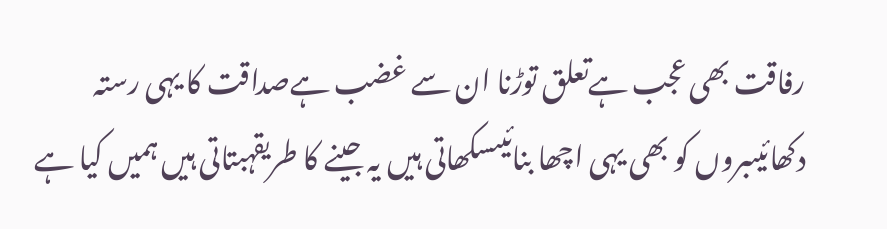رفاقت بھی عجب ہےتعلق توڑنا ان سے غضب ہےصداقت کا یہی رستہ دکھائیںبروں کو بھی یہی اچھا بنائیںسکھاتی ہیں یہ جینے کا طریقہبتاتی ہیں ہمیں کیا ہے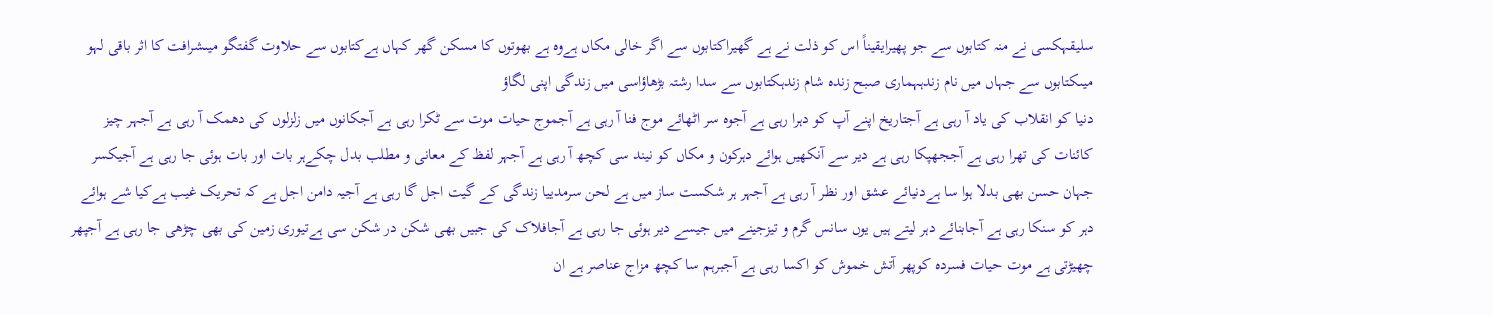سلیقہکسی نے منہ کتابوں سے جو پھیرایقیناً اس کو ذلت نے ہے گھیراکتابوں سے اگر خالی مکاں ہےوہ ہے بھوتوں کا مسکن گھر کہاں ہےکتابوں سے حلاوت گفتگو میںشرافت کا اثر باقی لہو میںکتابوں سے جہاں میں نام زندہہماری صبح زندہ شام زندہکتابوں سے سدا رشتہ بڑھاؤاسی میں زندگی اپنی لگاؤ
دنیا کو انقلاب کی یاد آ رہی ہے آجتاریخ اپنے آپ کو دہرا رہی ہے آجوہ سر اٹھائے موج فنا آ رہی ہے آجموج حیات موت سے ٹکرا رہی ہے آجکانوں میں زلزلوں کی دھمک آ رہی ہے آجہر چیز کائنات کی تھرا رہی ہے آججھپکا رہی ہے دیر سے آنکھیں ہوائے دہرکون و مکاں کو نیند سی کچھ آ رہی ہے آجہر لفظ کے معانی و مطلب بدل چکےہر بات اور بات ہوئی جا رہی ہے آجیکسر جہان حسن بھی بدلا ہوا سا ہےدنیائے عشق اور نظر آ رہی ہے آجہر ہر شکست ساز میں ہے لحن سرمدییا زندگی کے گیت اجل گا رہی ہے آجیہ دامن اجل ہے کہ تحریک غیب ہےکیا شے ہوائے دہر کو سنکا رہی ہے آجابنائے دہر لیتے ہیں یوں سانس گرم و تیزجینے میں جیسے دیر ہوئی جا رہی ہے آجافلاک کی جبیں بھی شکن در شکن سی ہےتیوری زمین کی بھی چڑھی جا رہی ہے آجپھر چھیڑتی ہے موت حیات فسردہ کوپھر آتش خموش کو اکسا رہی ہے آجبرہم سا کچھ مزاج عناصر ہے ان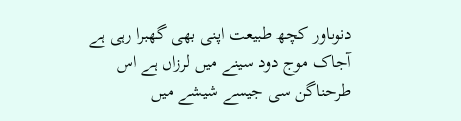دنوںاور کچھ طبیعت اپنی بھی گھبرا رہی ہے آجاک موج دود سینے میں لرزاں ہے اس طرحناگن سی جیسے شیشے میں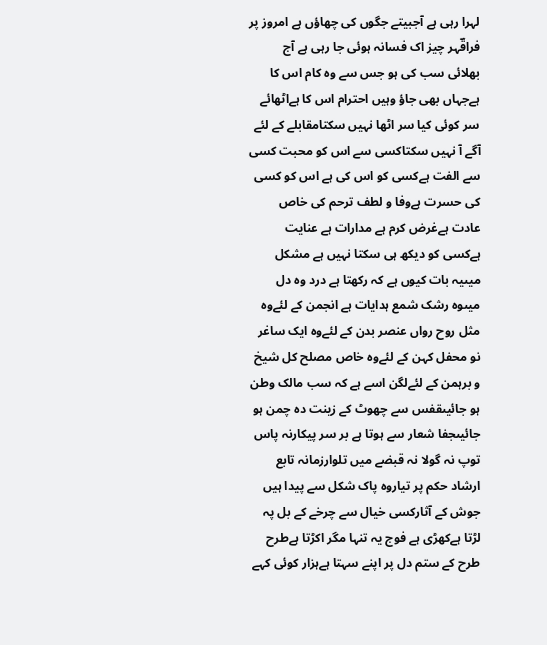لہرا رہی ہے آجبیتے جگوں کی چھاؤں ہے امروز پر فراقؔہر چیز اک فسانہ ہوئی جا رہی ہے آج
بھلائی سب کی ہو جس سے وہ کام اس کا ہےجہاں بھی جاؤ وہیں احترام اس کا ہےاٹھائے سر کوئی کیا سر اٹھا نہیں سکتامقابلے کے لئے آگے آ نہیں سکتاکسی سے اس کو محبت کسی سے الفت ہےکسی کو اس کی ہے اس کو کسی کی حسرت ہےوفا و لطف ترحم کی خاص عادت ہےغرض کرم ہے مدارات ہے عنایت ہےکسی کو دیکھ ہی سکتا نہیں ہے مشکل میںیہ بات کیوں ہے کہ رکھتا ہے درد وہ دل میںوہ رشک شمع ہدایات ہے انجمن کے لئےوہ مثل روح رواں عنصر بدن کے لئےوہ ایک ساغر نو محفل کہن کے لئےوہ خاص مصلح کل شیخ و برہمن کے لئےلگن اسے ہے کہ سب مالک وطن ہو جائیںقفس سے چھوٹ کے زینت دہ چمن ہو جائیںجفا شعار سے ہوتا ہے بر سر پیکارنہ پاس توپ نہ گولا نہ قبضے میں تلوارزمانہ تابع ارشاد حکم پر تیاروہ پاک شکل سے پیدا ہیں جوش کے آثارکسی خیال سے چرخے کے بل پہ لڑتا ہےکھڑی ہے فوج یہ تنہا مگر اکڑتا ہےطرح طرح کے ستم دل پر اپنے سہتا ہےہزار کوئی کہے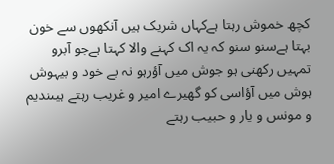کچھ خموش رہتا ہےکہاں شریک ہیں آنکھوں سے خون بہتا ہےسنو سنو کہ یہ اک کہنے والا کہتا ہےجو آبرو تمہیں رکھنی ہو جوش میں آؤرہو نہ بے خود و بیہوش ہوش میں آؤاسی کو گھیرے امیر و غریب رہتے ہیںندیم و مونس و یار و حبیب رہتے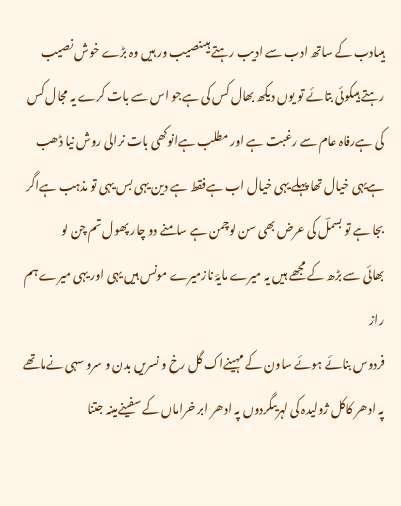ہیںادب کے ساتھ ادب سے ادیب رہتے ہیںنصیب ور ہیں وہ بڑے خوش نصیب رہتے ہیںکوئی بتائے تو یوں دیکھ بھال کس کی ہےجو اس سے بات کرے یہ مجال کس کی ہےرفاہ عام سے رغبت ہے اور مطلب ہےانوکھی بات نرالی روش نیا ڈھب ہےیہی خیال تھا پہلے یہی خیال اب ہےفقط ہے دین یہی بس یہی تو مذہب ہےاگر بجا ہے تو بسملؔ کی عرض بھی سن لوچمن ہے سامنے دو چار پھول تم چن لو
بھائی سے بڑھ کے مجھے ہیں یہ میرے مایۂ نازمیرے مونس ہیں یہی اور یہی میرے ہم راز
فردوس بنائے ہوئے ساون کے مہینےاک گل رخ و نسریں بدن و سرو سہی نےماتھے پہ ادھر کاکل ژولیدہ کی لہریںگردوں پہ ادھر ابر خراماں کے سفینےمینہ جتنا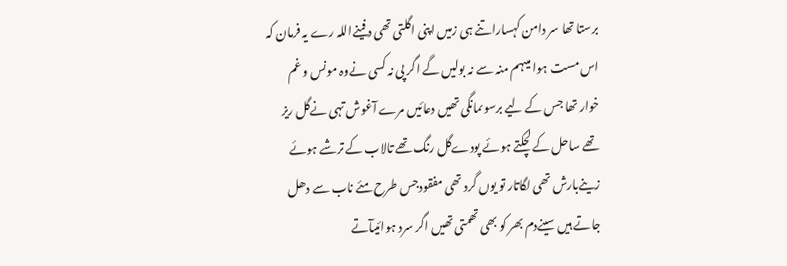برستا تھا سر دامن کہساراتنے ہی زمیں اپنی اگلتی تھی دفینےاللہ رے یہ فرمان کہ اس مست ہوا میںہم منہ سے نہ بولیں گے اگر پی نہ کسی نےوہ مونس و غم خوار تھا جس کے لیے برسوںمانگی تھیں دعائیں مرے آغوش تہی نےگل ریز تھے ساحل کے لچکتے ہوئے پودےگل رنگ تھے تالاب کے ترشے ہوئے زینےبارش تھی لگاتار تو یوں گرد تھی مفقودجس طرح مئے ناب سے دھل جاتے ہیں سینےدم بھر کو بھی تھمتی تھیں اگر سرد ہوائیںآتے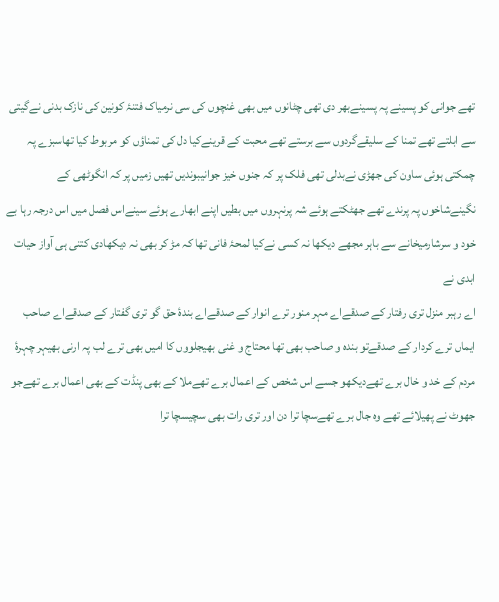تھے جوانی کو پسینے پہ پسینےبھر دی تھی چٹانوں میں بھی غنچوں کی سی نرمیاک فتنۂ کونین کی نازک بدنی نےگیتی سے ابلتے تھے تمنا کے سلیقےگردوں سے برستے تھے محبت کے قرینےکیا دل کی تمناؤں کو مربوط کیا تھاسبزے پہ چمکتی ہوئی ساون کی جھڑی نےبدلی تھی فلک پر کہ جنوں خیز جوانیبوندیں تھیں زمیں پر کہ انگوٹھی کے نگینےشاخوں پہ پرندے تھے جھٹکتے ہوئے شہ پرنہروں میں بطیں اپنے ابھارے ہوئے سینےاس فصل میں اس درجہ رہا بے خود و سرشارمیخانے سے باہر مجھے دیکھا نہ کسی نےکیا لمحۂ فانی تھا کہ مڑ کر بھی نہ دیکھادی کتنی ہی آواز حیات ابدی نے
اے رہبر منزل تری رفتار کے صدقےاے مہر منور ترے انوار کے صدقےاے بندۂ حق گو تری گفتار کے صدقےاے صاحب ایماں ترے کردار کے صدقےتو بندہ و صاحب بھی تھا محتاج و غنی بھیجلووں کا امیں بھی ترے لب پہ ارنی بھیہر چہرۂ مردم کے خد و خال برے تھےدیکھو جسے اس شخص کے اعمال برے تھےملا کے بھی پنڈت کے بھی اعمال برے تھےجو جھوٹ نے پھیلائے تھے وہ جال برے تھےسچا ترا دن اور تری رات بھی سچیسچا ترا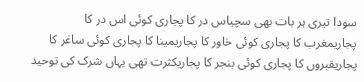سودا تیری ہر بات بھی سچیاس در کا پجاری کوئی اس در کا پجاریمغرب کا پجاری کوئی خاور کا پجاریمینا کا پجاری کوئی ساغر کا پجاریقبروں کا پجاری کوئی بنجر کا پجاریکثرت تھی یہاں شرک کی توحید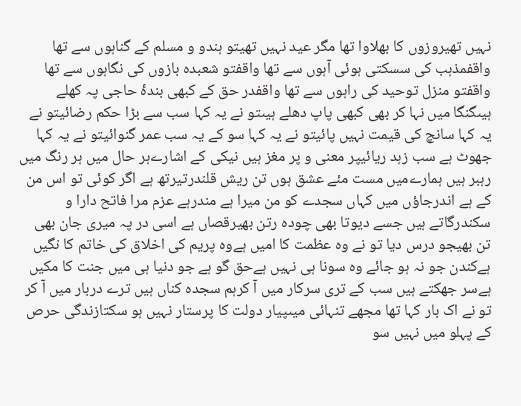نہیں تھیروزوں کا بھلاوا تھا مگر عید نہیں تھیتو ہندو و مسلم کے گناہوں سے تھا واقفمذہب کی سسکتی ہوئی آہوں سے تھا واقفتو شعبدہ بازوں کی نگاہوں سے تھا واقفتو منزل توحید کی راہوں سے تھا واقفدر حق کے کبھی بندۂ حاجی پہ کھلے ہیںگنگا میں نہا کر بھی کبھی پاپ دھلے ہیںتو نے یہ کہا سب سے بڑا حکم رضائیتو نے یہ کہا سانچ کی قیمت نہیں پائیتو نے یہ کہا سو کے یہ سب عمر گنوائیتو نے یہ کہا جھوٹ ہے سب زہد ریائیپر معنی و پر مغز ہیں نیکی کے اشارےہر حال میں ہر رنگ میں رہبر ہیں ہمارےمیں مست مئے عشق ہوں تن ریش قلندرتیرتھ ہے اگر کوئی تو اس من کے ہے اندرجاؤں میں کہاں سجدے کو من میرا ہے مندرہے عزم مرا فاتح دارا و سکندرگاتے ہیں جسے دیوتا بھی چودہ رتن بھیرقصاں ہے اسی در پہ میری جان بھی تن بھیجو درس دیا تو نے وہ عظمت کا امیں ہےوہ پریم کی اخلاق کی خاتم کا نگیں ہےکندن جو نہ ہو جائے وہ سونا ہی نہیں ہےحق گو ہے جو دنیا ہی میں جنت کا مکیں ہےسر جھکتے ہیں سب کے تری سرکار میں آ کرہم سجدہ کناں ہیں ترے دربار میں آ کر
تو نے اک بار کہا تھا مجھے تنہائی میںپیار دولت کا پرستار نہیں ہو سکتازندگی حرص کے پہلو میں نہیں سو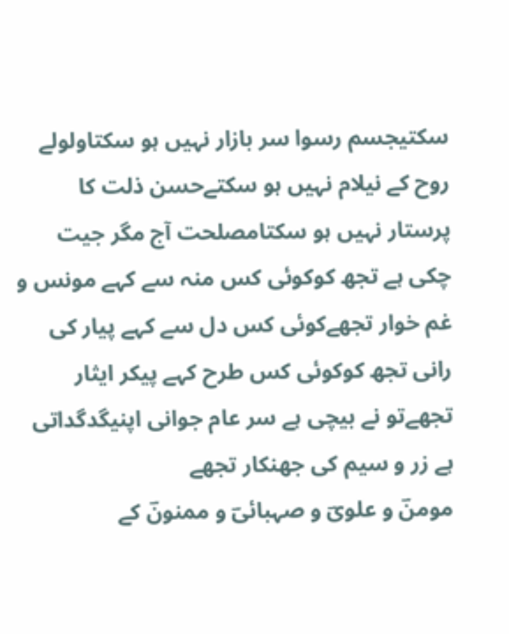سکتیجسم رسوا سر بازار نہیں ہو سکتاولولے روح کے نیلام نہیں ہو سکتےحسن ذلت کا پرستار نہیں ہو سکتامصلحت آج مگر جیت چکی ہے تجھ کوکوئی کس منہ سے کہے مونس و غم خوار تجھےکوئی کس دل سے کہے پیار کی رانی تجھ کوکوئی کس طرح کہے پیکر ایثار تجھےتو نے بیچی ہے سر عام جوانی اپنیگدگداتی ہے زر و سیم کی جھنکار تجھے
مومنؔ و علویؔ و صہبائیؔ و ممنونؔ کے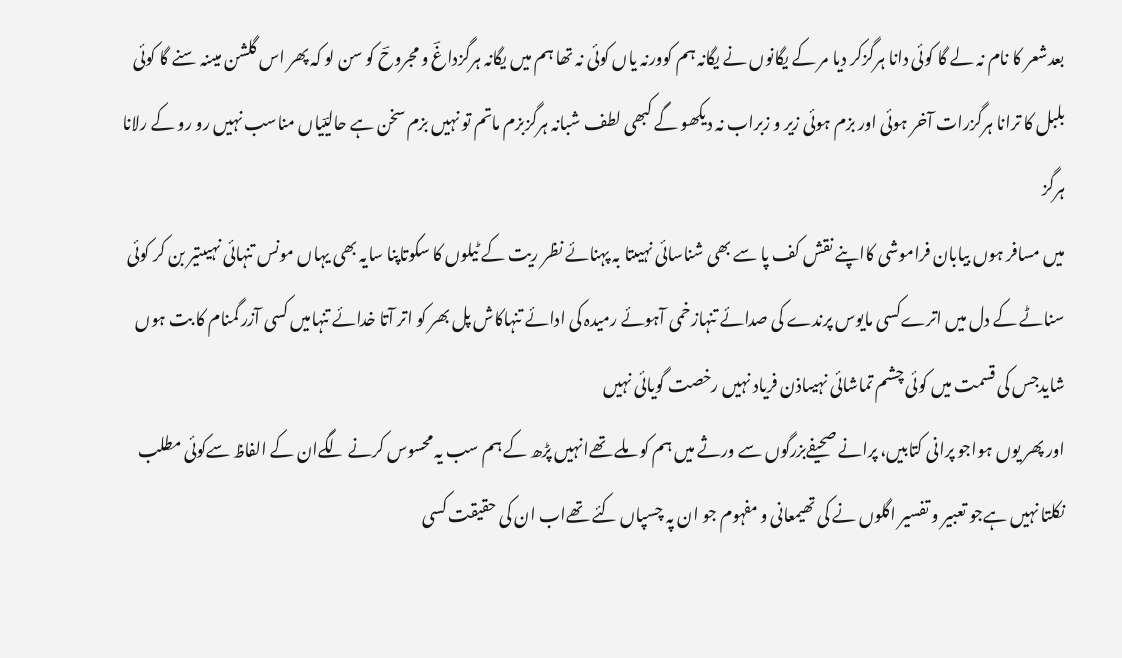بعدشعر کا نام نہ لے گا کوئی دانا ہرگزکر دیا مر کے یگانوں نے یگانہ ہم کوورنہ یاں کوئی نہ تھا ہم میں یگانہ ہرگزداغؔ و مجروحؔ کو سن لو کہ پھر اس گلشن میںنہ سنے گا کوئی بلبل کا ترانا ہرگزرات آخر ہوئی اور بزم ہوئی زیر و زبراب نہ دیکھو گے کبھی لطف شبانہ ہرگزبزم ماتم تو نہیں بزم سخن ہے حالیؔیاں مناسب نہیں رو رو کے رلانا ہرگز
میں مسافر ہوں بیابان فراموشی کااپنے نقش کف پا سے بھی شناسائی نہیںتا بہ پہنائے نظر ریت کے ٹیلوں کا سکوتاپنا سایہ بھی یہاں مونس تنہائی نہیںتیر بن کر کوئی سناٹے کے دل میں اترےکسی مایوس پرندے کی صدائے تنہازخمی آہوئے رمیدہ کی ادائے تنہاکاش پل بھر کو اتر آتا خدائے تنہامیں کسی آزر گمنام کا بت ہوں شایدجس کی قسمت میں کوئی چشم تماشائی نہیںاذن فریاد نہیں رخصت گویائی نہیں
اور پھر یوں ہواجو پرانی کتابیں، پرانے صحیفےبزرگوں سے ورثے میں ہم کو ملے تھےانہیں پڑھ کے ہم سب یہ محسوس کرنے لگےان کے الفاظ سےکوئی مطلب نکلتا نہیں ہےجو تعبیر و تفسیر اگلوں نے کی تھیمعانی و مفہوم جو ان پہ چسپاں کئے تھےاب ان کی حقیقت کسی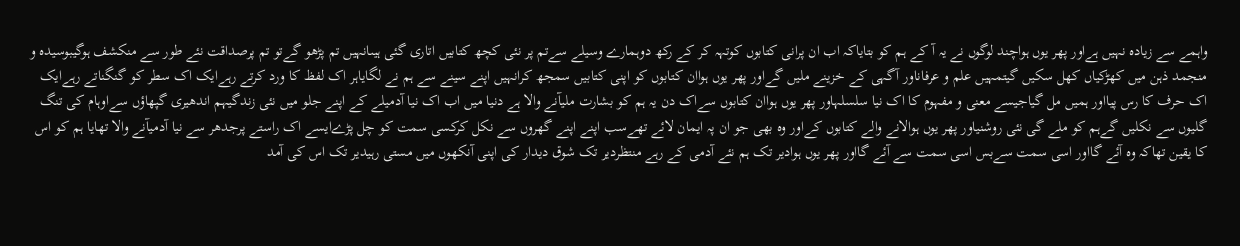واہمے سے زیادہ نہیں ہےاور پھر یوں ہواچند لوگوں نے یہ آ کے ہم کو بتایاکہ اب ان پرانی کتابوں کوتہہ کر کے رکھ دوہمارے وسیلے سےتم پر نئی کچھ کتابیں اتاری گئی ہیںانہیں تم پڑھو گےتو تم پرصداقت نئے طور سے منکشف ہوگیبوسیدہ و منجمد ذہن میں کھڑکیاں کھل سکیں گیتمہیں علم و عرفاناور آگہی کے خزینے ملیں گےاور پھر یوں ہواان کتابوں کو اپنی کتابیں سمجھ کرانہیں اپنے سینے سے ہم نے لگایاہر اک لفظ کا ورد کرتے رہےایک اک سطر کو گنگناتے رہےایک اک حرف کا رس پیااور ہمیں مل گیاجیسے معنی و مفہوم کا اک نیا سلسلہاور پھر یوں ہواان کتابوں سےاک دن یہ ہم کو بشارت ملیآنے والا ہے دنیا میں اب اک نیا آدمیلے کے اپنے جلو میں نئی زندگیہم اندھیری گپھاؤں سےاوہام کی تنگ گلیوں سے نکلیں گےہم کو ملے گی نئی روشنیاور پھر یوں ہوالانے والے کتابوں کےاور وہ بھی جو ان پہ ایمان لائے تھےسب اپنے اپنے گھروں سے نکل کرکسی سمت کو چل پڑےایسے اک راستے پرجدھر سے نیا آدمیآنے والا تھایا ہم کو اس کا یقین تھاکہ وہ آئے گااور اسی سمت سےبس اسی سمت سے آئے گااور پھر یوں ہوادیر تک ہم نئے آدمی کے رہے منتظردیر تک شوق دیدار کی اپنی آنکھوں میں مستی رہیدیر تک اس کی آمد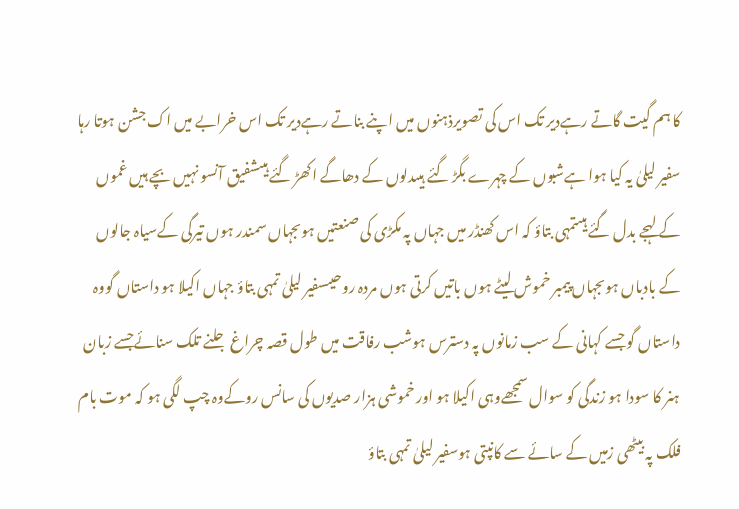کا ہم گیت گاتے رہےدیر تک اس کی تصویرذہنوں میں اپنے بناتے رہےدیر تک اس خرابے میں اک جشن ہوتا رہا
سفیر لیلیٰ یہ کیا ہوا ہےشبوں کے چہرے بگڑ گئے ہیںدلوں کے دھاگے اکھڑ گئے ہیںشفیق آنسو نہیں بچے ہیں غموں کے لہجے بدل گئے ہیںتمہی بتاؤ کہ اس کھنڈر میں جہاں پہ مکڑی کی صنعتیں ہوںجہاں سمندر ہوں تیرگی کےسیاہ جالوں کے بادباں ہوںجہاں پیمبر خموش لیٹے ہوں باتیں کرتی ہوں مردہ روحیںسفیر لیلیٰ تمہی بتاؤ جہاں اکیلا ہو داستاں گووہ داستاں گو جسے کہانی کے سب زمانوں پہ دسترس ہوشب رفاقت میں طول قصہ چراغ جلنے تلک سنائےجسے زبان ہنر کا سودا ہو زندگی کو سوال سمجھےوہی اکیلا ہو اور خموشی ہزار صدیوں کی سانس روکےوہ چپ لگی ہو کہ موت بام فلک پہ بیٹھی زمیں کے سائے سے کانپتی ہوسفیر لیلیٰ تمہی بتاؤ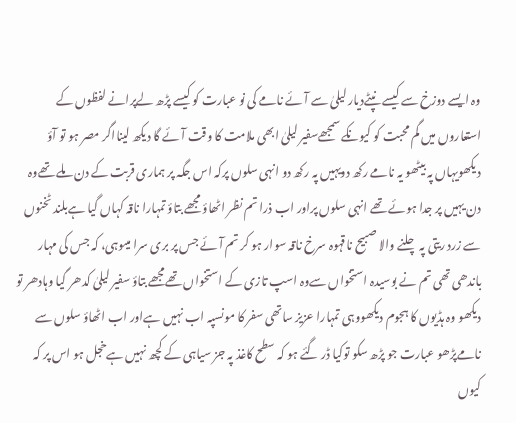وہ ایسے دوزخ سے کیسے نپٹےدیار لیلیٰ سے آئے نامے کی نو عبارت کو کیسے پڑھ لےپرانے لفظوں کے استعاروں میں گم محبت کو کیونکے سمجھےسفیر لیلیٰ ابھی ملامت کا وقت آئے گا دیکھ لینااگر مصر ہو تو آؤ دیکھویہاں پہ بیٹھو یہ نامے رکھ دویہیں پہ رکھ دو انہی سلوں پرکہ اس جگہ پر ہماری قربت کے دن ملے تھےوہ دن یہیں پر جدا ہوئے تھے انہی سلوں پراور اب ذرا تم نظر اٹھاؤ مجھے بتاؤ تمہارا ناقہ کہاں گیا ہےبلند ٹخنوں سے زرد ریتی پہ چلنے والا صبیح ناقہوہ سرخ ناقہ سوار ہو کر تم آئے جس پر بری سرا میںوہی، کہ جس کی مہار باندھی تھی تم نے بوسیدہ استخواں سےوہ اسپ تازی کے استخواں تھےمجھے بتاؤ سفیر لیلیٰ کدھر گیا وہادھر تو دیکھو وہ ہڈیوں کا ہجوم دیکھووہی تمہارا عزیز ساتھی سفر کا مونسپہ اب نہیں ہےاور اب اٹھاؤ سلوں سے نامےپڑھو عبارت جو پڑھ سکو توکیا ڈر گئے ہو کہ سطح کاغذ پہ جز سیاہی کے کچھ نہیں ہےخجل ہو اس پر کہ کیوں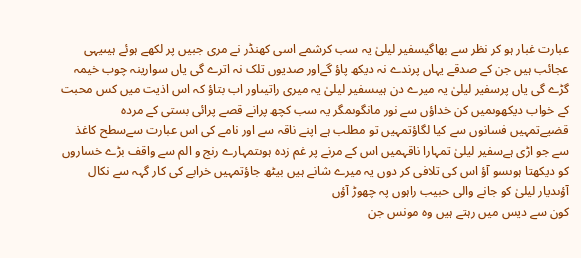عبارت غبار ہو کر نظر سے بھاگیسفیر لیلیٰ یہ سب کرشمے اسی کھنڈر نے مری جبیں پر لکھے ہوئے ہیںیہی عجائب ہیں جن کے صدقے یہاں پرندے نہ دیکھ پاؤ گےاور صدیوں تلک نہ اترے گی یاں سوارینہ چوب خیمہ گڑے گی یاں پرسفیر لیلیٰ یہ میرے دن ہیںسفیر لیلیٰ یہ میری راتیںاور اب بتاؤ کہ اس اذیت میں کس محبت کے خواب دیکھوںمیں کن خداؤں سے نور مانگوںمگر یہ سب کچھ پرانے قصے پرائی بستی کے مردہ قضیےتمہیں فسانوں سے کیا لگاؤتمہیں تو مطلب ہے اپنے ناقہ سے اور نامے کی اس عبارت سےسطح کاغذ سے جو اڑی ہےسفیر لیلیٰ تمہارا ناقہمیں اس کے مرنے پر غم زدہ ہوںتمہارے رنج و الم سے واقف بڑے خساروں کو دیکھتا ہوںسو آؤ اس کی تلافی کر دوں یہ میرے شانے ہیں بیٹھ جاؤتمہیں خرابے کی کار گہہ سے نکال آؤںدیار لیلیٰ کو جانے والی حبیب راہوں پہ چھوڑ آؤں
کون سے دیس میں رہتے ہیں وہ مونس جن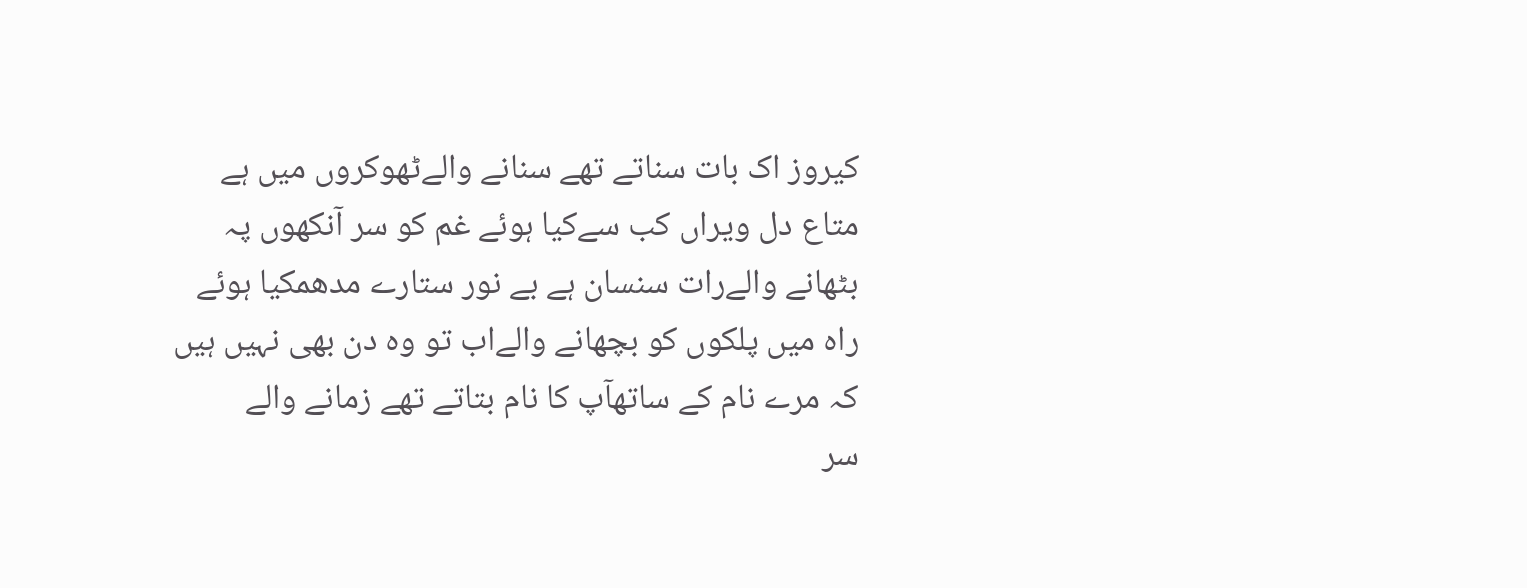کیروز اک بات سناتے تھے سنانے والےٹھوکروں میں ہے متاع دل ویراں کب سےکیا ہوئے غم کو سر آنکھوں پہ بٹھانے والےرات سنسان ہے بے نور ستارے مدھمکیا ہوئے راہ میں پلکوں کو بچھانے والےاب تو وہ دن بھی نہیں ہیں کہ مرے نام کے ساتھآپ کا نام بتاتے تھے زمانے والے
سر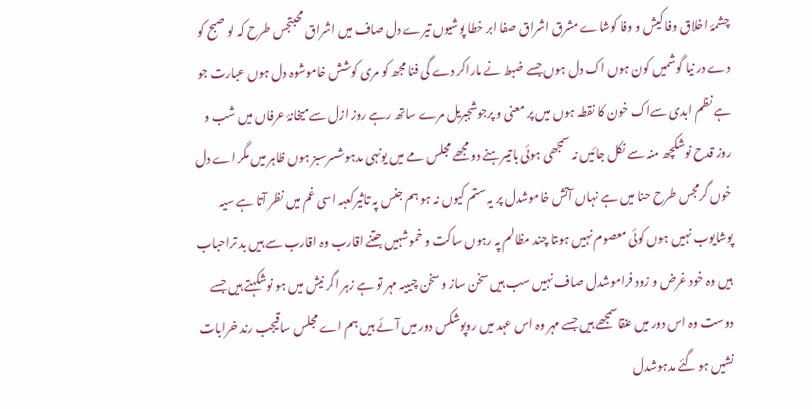چشمۂ اخلاق وفا کیش و وفا کوشاے مشرق اشراق صفا ابر خطا پوشیوں تیرے دل صاف میں اشراق محبتجس طرح کہ لو صبح کو دے در نیا گوشمیں کون ہوں اک دل ہوں جسے ضبط نے ماراکر دے گی فنا مجھ کو مری کوشش خاموشوہ دل ہوں عبارت جو ہے نظم ابدی سےاک خون کا نقطہ ہوں میں پر معنی و پرجوشجبریل مرے ساتھ رہے روز ازل سےمیخانۂ عرفاں میں شب و روز قدح نوشکچھ منہ سے نکل جائیں نہ سمجھی ہوئی باتیںرہنے دو مجھے مجلس مے میں یونہی مدہوشسرسبز ہوں ظاہر میں مگر اے دل خوں گرمجس طرح حنا میں ہے نہاں آتش خاموشدل پر یہ ستم کیوں نہ ہو ہم جنس پہ تاثیرکعبہ اسی غم میں نظر آتا ہے سیہ پوشایوب نہیں ہوں کوئی معصوم نہیں ہوںتا چند مظالم پہ رہوں ساکت و خموشہیں جتنے اقارب وہ اقارب سے ہیں بد تراحباب ہیں وہ خود غرض و زود فراموشدل صاف نہیں سب ہیں سخن ساز و سخن چیںیہ مہر تو ہے زہر اگر نیش میں ہو نوشکہتے ہیں جسے دوست وہ اس دور میں عنقاسمجھے ہیں جسے مہر وہ اس عہد میں روپوشکس دور میں آئے ہیں ہم اے مجلس ساقیجب رند خرابات نشیں ہو گئے مدہوشدل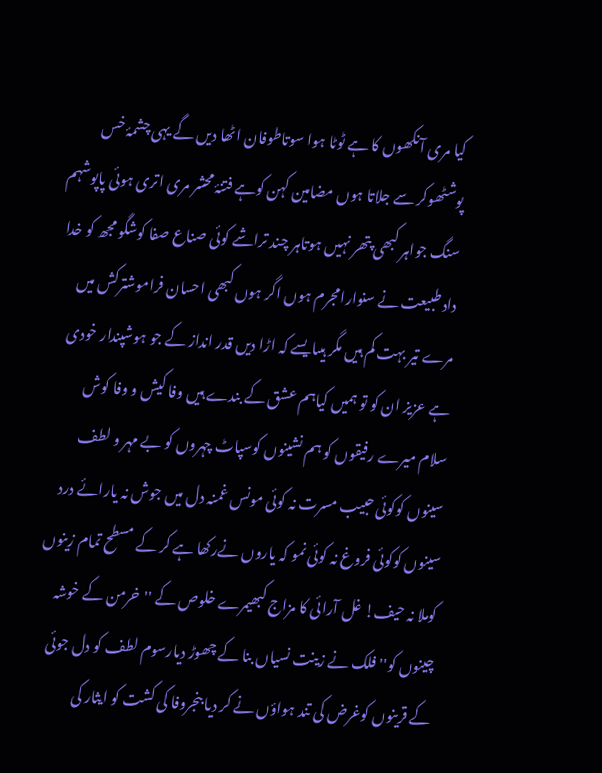کیا مری آنکھوں کا ہے ٹوٹا ہوا سوتاطوفان اٹھا دیں گے یہی چشمۂ خس پوشٹھوکر سے جلاتا ہوں مضامین کہن کوہے فتنۂ محشر مری اتری ہوئی پاپوشہم سنگ جواہر کبھی پتھر نہیں ہوتاہر چند تراشے کوئی صناع صفا کوشگو مجھ کو خدا داد طبیعت نے سنوارامجرم ہوں اگر ہوں کبھی احسان فراموشترکش میں مرے تیر بہت کم ہیں مگر ہیںایسے کہ اڑا دیں قدر انداز کے جو ہوشپندار خودی ہے عزیز ان کو تو ہمیں کیاہم عشق کے بندے ہیں وفا کیش و وفا کوش
سلام میرے رفیقوں کو ہم نشینوں کوسپاٹ چہروں کو بے مہر و لطف سینوں کوکوئی حبیب مسرت نہ کوئی مونس غمنہ دل میں جوش نہ یارائے درد سینوں کوکوئی فروغ نہ کوئی نمو کہ یاروں نےرکھا ہے کر کے مسطح تمام زینوں کوملا نہ حیف! غل آرائی کا مزاج کبھیمرے خلوص کے ''خرمن کے خوشہ چینوں کو''فلک نے زینت نسیاں بنا کے چھوڑ دیارسوم لطف کو دل جوئی کے قرینوں کوغرض کی تند ہواؤں نے کر دیا بنجروفا کی کشت کو ایثار کی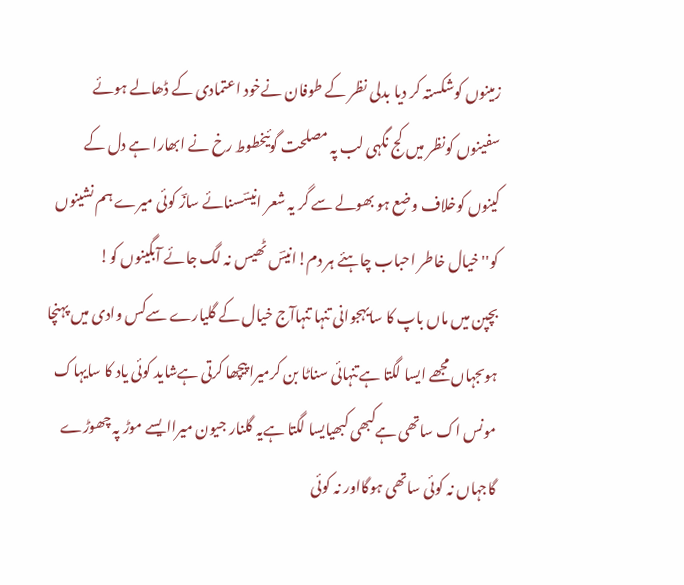زمینوں کوشکستہ کر دیا بدلی نظر کے طوفان نےخود اعتمادی کے ڈھالے ہوئے سفینوں کونظر میں کج نگہی لب پہ مصلحت گوئیخطوط رخ نے ابھارا ہے دل کے کینوں کوخلاف وضع ہو بھولے سے گر یہ شعر انیسؔسنائے سازؔ کوئی میرے ہم نشینوں کو''خیال خاطر احباب چاہئے ہر دم!انیسؔ ٹھیس نہ لگ جائے آبگینوں کو!
بچپن میں ماں باپ کا سایہجوانی تنہا تنہاآج خیال کے گلیارے سےکس وادی میں پہنچا ہوںجہاں مجھے ایسا لگتا ہےتنہائی سناٹا بن کرمیرا پیچھا کرتی ہےشاید کوئی یاد کا سایہاک مونس اک ساتھی ہےکبھی کبھیایسا لگتا ہےیہ گلنار جیون میراایسے موڑ پہ چھوڑے گاجہاں نہ کوئی ساتھی ہوگااور نہ کوئی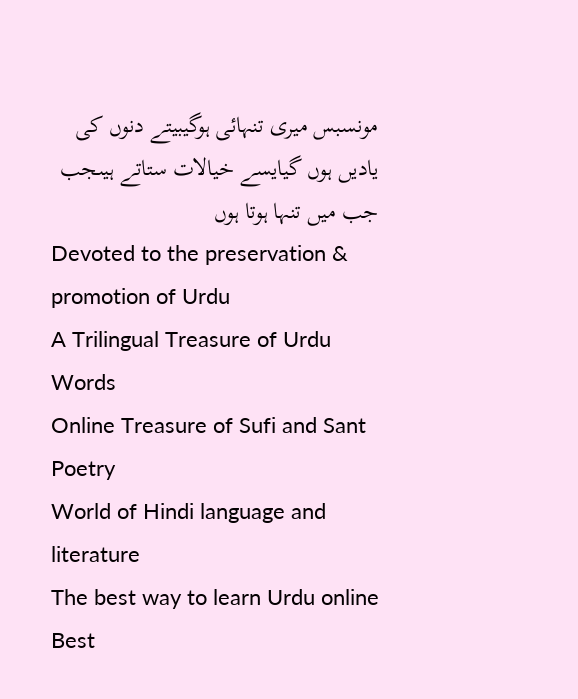مونسبس میری تنہائی ہوگیبیتے دنوں کی یادیں ہوں گیایسے خیالات ستاتے ہیںجب جب میں تنہا ہوتا ہوں
Devoted to the preservation & promotion of Urdu
A Trilingual Treasure of Urdu Words
Online Treasure of Sufi and Sant Poetry
World of Hindi language and literature
The best way to learn Urdu online
Best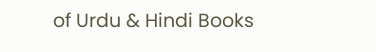of Urdu & Hindi Books